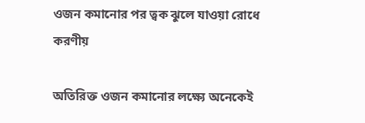ওজন কমানোর পর ত্বক ঝুলে যাওয়া রোধে করণীয়

অতিরিক্ত ওজন কমানোর লক্ষ্যে অনেকেই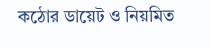কঠোর ডায়েট ও নিয়মিত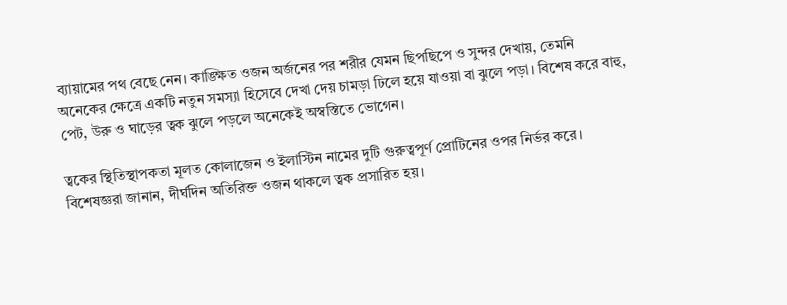ব্যায়ামের পথ বেছে নেন। কাঙ্ক্ষিত ওজন অর্জনের পর শরীর যেমন ছিপছিপে ও সুন্দর দেখায়, তেমনি অনেকের ক্ষেত্রে একটি নতুন সমস্যা হিসেবে দেখা দেয় চামড়া ঢিলে হয়ে যাওয়া বা ঝুলে পড়া। বিশেষ করে বাহু, পেট, উরু ও ঘাড়ের ত্বক ঝুলে পড়লে অনেকেই অস্বস্তিতে ভোগেন।

ত্বকের স্থিতিস্থাপকতা মূলত কোলাজেন ও ইলাস্টিন নামের দুটি গুরুত্বপূর্ণ প্রোটিনের ওপর নির্ভর করে। বিশেষজ্ঞরা জানান, দীর্ঘদিন অতিরিক্ত ওজন থাকলে ত্বক প্রসারিত হয়।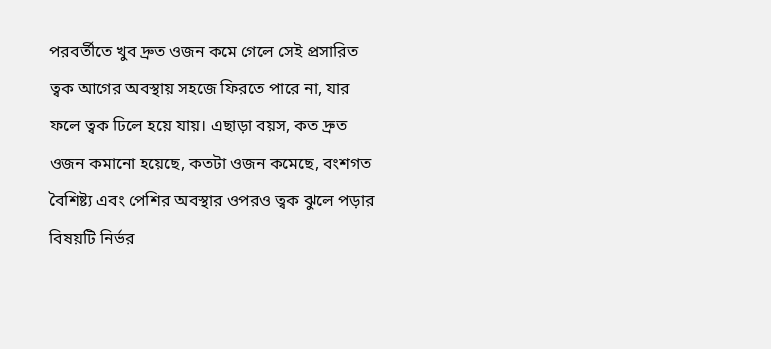পরবর্তীতে খুব দ্রুত ওজন কমে গেলে সেই প্রসারিত ত্বক আগের অবস্থায় সহজে ফিরতে পারে না, যার ফলে ত্বক ঢিলে হয়ে যায়। এছাড়া বয়স, কত দ্রুত ওজন কমানো হয়েছে, কতটা ওজন কমেছে, বংশগত বৈশিষ্ট্য এবং পেশির অবস্থার ওপরও ত্বক ঝুলে পড়ার বিষয়টি নির্ভর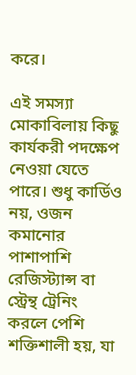করে।

এই সমস্যা মোকাবিলায় কিছু কার্যকরী পদক্ষেপ নেওয়া যেতে পারে। শুধু কার্ডিও নয়, ওজন কমানোর পাশাপাশি রেজিস্ট্যান্স বা স্ট্রেন্থ ট্রেনিং করলে পেশি শক্তিশালী হয়, যা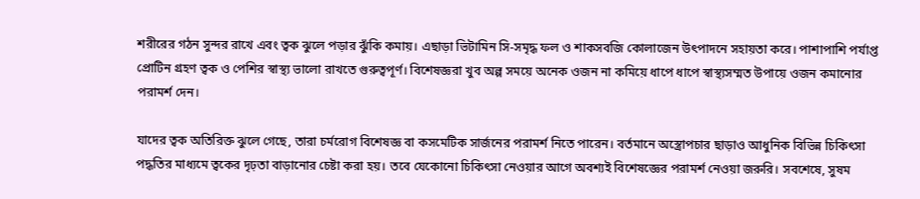শরীরের গঠন সুন্দর রাখে এবং ত্বক ঝুলে পড়ার ঝুঁকি কমায়। এছাড়া ভিটামিন সি-সমৃদ্ধ ফল ও শাকসবজি কোলাজেন উৎপাদনে সহায়তা করে। পাশাপাশি পর্যাপ্ত প্রোটিন গ্রহণ ত্বক ও পেশির স্বাস্থ্য ভালো রাখতে গুরুত্বপূর্ণ। বিশেষজ্ঞরা খুব অল্প সময়ে অনেক ওজন না কমিয়ে ধাপে ধাপে স্বাস্থ্যসম্মত উপায়ে ওজন কমানোর পরামর্শ দেন।

যাদের ত্বক অতিরিক্ত ঝুলে গেছে, তারা চর্মরোগ বিশেষজ্ঞ বা কসমেটিক সার্জনের পরামর্শ নিতে পারেন। বর্তমানে অস্ত্রোপচার ছাড়াও আধুনিক বিভিন্ন চিকিৎসা পদ্ধতির মাধ্যমে ত্বকের দৃঢ়তা বাড়ানোর চেষ্টা করা হয়। তবে যেকোনো চিকিৎসা নেওয়ার আগে অবশ্যই বিশেষজ্ঞের পরামর্শ নেওয়া জরুরি। সবশেষে, সুষম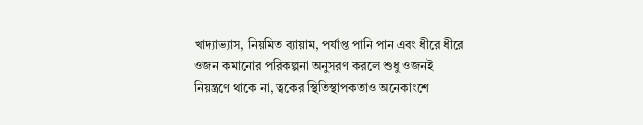খাদ্যাভ্যাস, নিয়মিত ব্যায়াম, পর্যাপ্ত পানি পান এবং ধীরে ধীরে ওজন কমানোর পরিকল্পনা অনুসরণ করলে শুধু ওজনই নিয়ন্ত্রণে থাকে না, ত্বকের স্থিতিস্থাপকতাও অনেকাংশে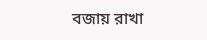বজায় রাখা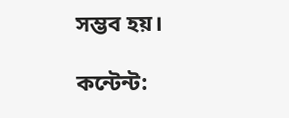সম্ভব হয়।

কন্টেন্ট: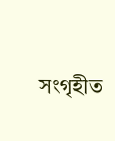সংগৃহীত